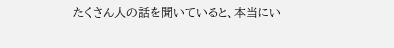たくさん人の話を聞いていると、本当にい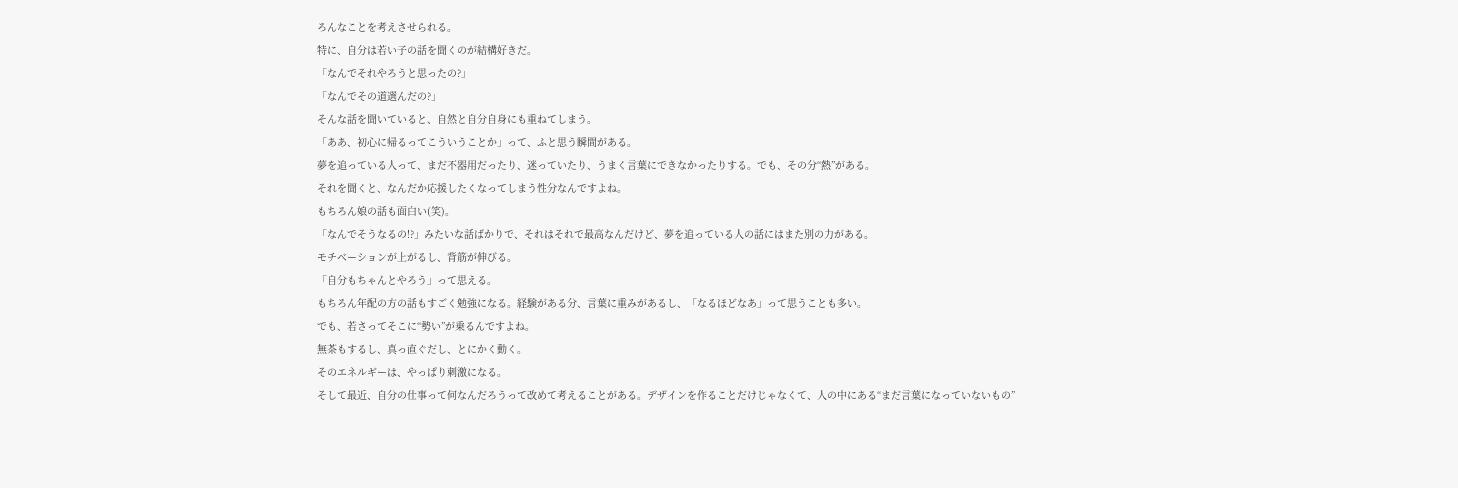ろんなことを考えさせられる。
特に、自分は若い子の話を聞くのが結構好きだ。
「なんでそれやろうと思ったの?」
「なんでその道選んだの?」
そんな話を聞いていると、自然と自分自身にも重ねてしまう。
「ああ、初心に帰るってこういうことか」って、ふと思う瞬間がある。
夢を追っている人って、まだ不器用だったり、迷っていたり、うまく言葉にできなかったりする。でも、その分“熱”がある。
それを聞くと、なんだか応援したくなってしまう性分なんですよね。
もちろん娘の話も面白い(笑)。
「なんでそうなるの!?」みたいな話ばかりで、それはそれで最高なんだけど、夢を追っている人の話にはまた別の力がある。
モチベーションが上がるし、背筋が伸びる。
「自分もちゃんとやろう」って思える。
もちろん年配の方の話もすごく勉強になる。経験がある分、言葉に重みがあるし、「なるほどなあ」って思うことも多い。
でも、若さってそこに“勢い”が乗るんですよね。
無茶もするし、真っ直ぐだし、とにかく動く。
そのエネルギーは、やっぱり刺激になる。
そして最近、自分の仕事って何なんだろうって改めて考えることがある。デザインを作ることだけじゃなくて、人の中にある“まだ言葉になっていないもの”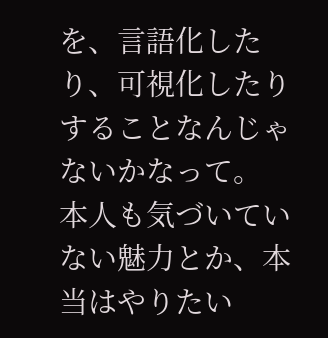を、言語化したり、可視化したりすることなんじゃないかなって。
本人も気づいていない魅力とか、本当はやりたい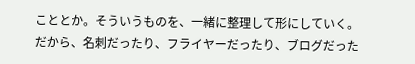こととか。そういうものを、一緒に整理して形にしていく。
だから、名刺だったり、フライヤーだったり、ブログだった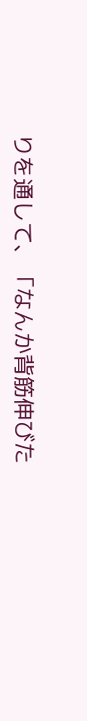りを通して、「なんか背筋伸びた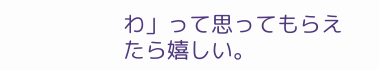わ」って思ってもらえたら嬉しい。